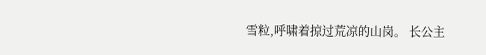雪粒,呼啸着掠过荒凉的山岗。 长公主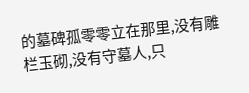的墓碑孤零零立在那里,没有雕栏玉砌,没有守墓人,只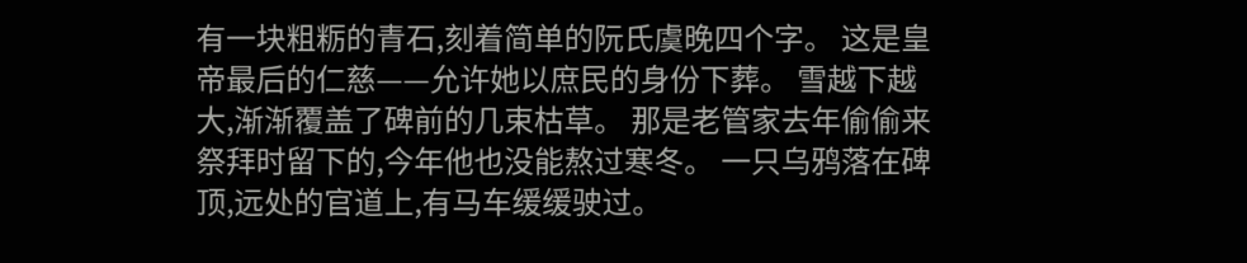有一块粗粝的青石,刻着简单的阮氏虞晚四个字。 这是皇帝最后的仁慈——允许她以庶民的身份下葬。 雪越下越大,渐渐覆盖了碑前的几束枯草。 那是老管家去年偷偷来祭拜时留下的,今年他也没能熬过寒冬。 一只乌鸦落在碑顶,远处的官道上,有马车缓缓驶过。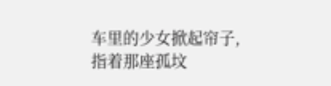车里的少女掀起帘子,指着那座孤坟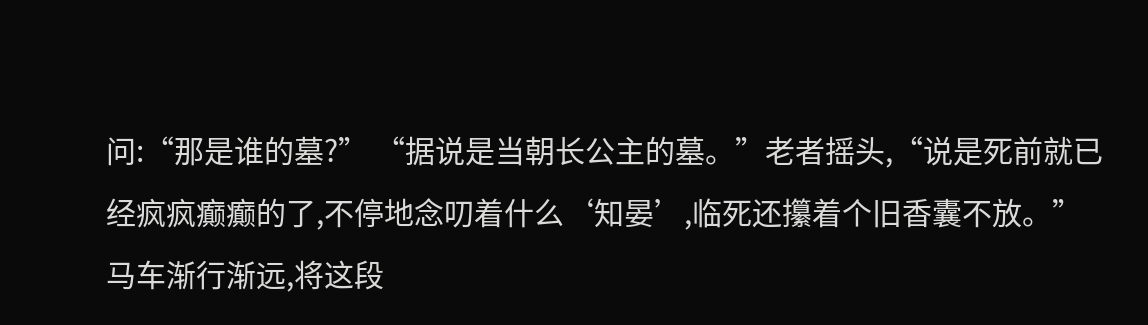问:“那是谁的墓?” “据说是当朝长公主的墓。”老者摇头,“说是死前就已经疯疯癫癫的了,不停地念叨着什么‘知晏’,临死还攥着个旧香囊不放。” 马车渐行渐远,将这段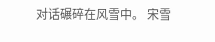对话碾碎在风雪中。 宋雪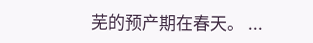芜的预产期在春天。 ...